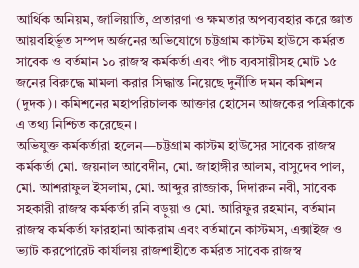আর্থিক অনিয়ম, জালিয়াতি, প্রতারণা ও ক্ষমতার অপব্যবহার করে জ্ঞাত আয়বহির্ভূত সম্পদ অর্জনের অভিযোগে চট্টগ্রাম কাস্টম হাউসে কর্মরত সাবেক ও বর্তমান ১০ রাজস্ব কর্মকর্তা এবং পাঁচ ব্যবসায়ীসহ মোট ১৫ জনের বিরুদ্ধে মামলা করার সিদ্ধান্ত নিয়েছে দুর্নীতি দমন কমিশন (দুদক)। কমিশনের মহাপরিচালক আক্তার হোসেন আজকের পত্রিকাকে এ তথ্য নিশ্চিত করেছেন।
অভিযুক্ত কর্মকর্তারা হলেন—চট্টগ্রাম কাস্টম হাউসের সাবেক রাজস্ব কর্মকর্তা মো. জয়নাল আবেদীন, মো. জাহাঙ্গীর আলম, বাসুদেব পাল, মো. আশরাফুল ইসলাম, মো. আব্দুর রাজ্জাক, দিদারুন নবী, সাবেক সহকারী রাজস্ব কর্মকর্তা রনি বড়ুয়া ও মো. আরিফুর রহমান, বর্তমান রাজস্ব কর্মকর্তা ফারহানা আকরাম এবং বর্তমানে কাস্টমস, এক্সাইজ ও ভ্যাট করপোরেট কার্যালয় রাজশাহীতে কর্মরত সাবেক রাজস্ব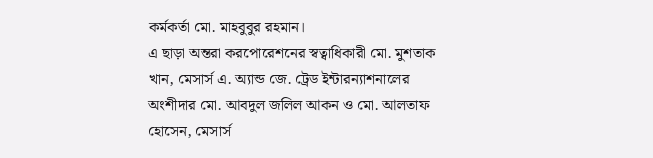কর্মকর্তা মো. মাহবুবুর রহমান।
এ ছাড়া অন্তরা করপোরেশনের স্বত্বাধিকারী মো. মুশতাক খান, মেসার্স এ. অ্যান্ড জে. ট্রেড ইন্টারন্যাশনালের অংশীদার মো. আবদুল জলিল আকন ও মো. আলতাফ হোসেন, মেসার্স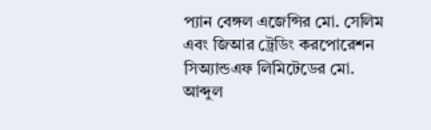প্যান বেঙ্গল এজেন্সির মো. সেলিম এবং জিআর ট্রেডিং করপোরেশন সিঅ্যান্ডএফ লিমিটেডের মো. আব্দুল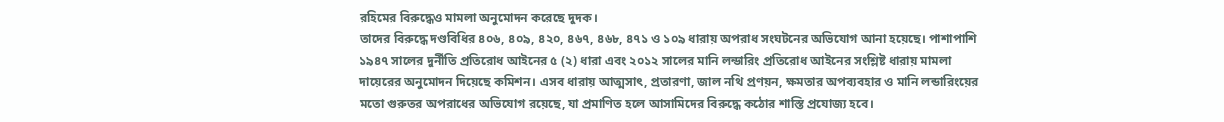রহিমের বিরুদ্ধেও মামলা অনুমোদন করেছে দুদক।
তাদের বিরুদ্ধে দণ্ডবিধির ৪০৬, ৪০৯, ৪২০, ৪৬৭, ৪৬৮, ৪৭১ ও ১০৯ ধারায় অপরাধ সংঘটনের অভিযোগ আনা হয়েছে। পাশাপাশি ১৯৪৭ সালের দুর্নীতি প্রতিরোধ আইনের ৫ (২) ধারা এবং ২০১২ সালের মানি লন্ডারিং প্রতিরোধ আইনের সংশ্লিষ্ট ধারায় মামলা দায়েরের অনুমোদন দিয়েছে কমিশন। এসব ধারায় আত্মসাৎ, প্রতারণা, জাল নথি প্রণয়ন, ক্ষমতার অপব্যবহার ও মানি লন্ডারিংয়ের মতো গুরুতর অপরাধের অভিযোগ রয়েছে, যা প্রমাণিত হলে আসামিদের বিরুদ্ধে কঠোর শাস্তি প্রযোজ্য হবে।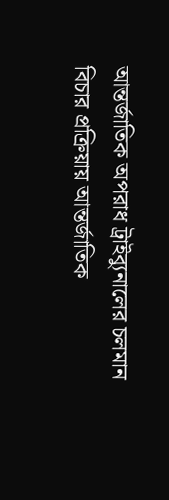আন্তর্জাতিক অপরাধ ট্রাইব্যুনালের চলমান বিচার প্রক্রিয়ায় আন্তর্জাতিক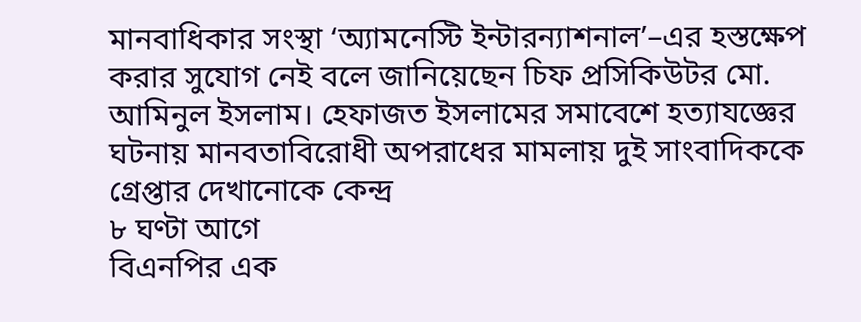মানবাধিকার সংস্থা ‘অ্যামনেস্টি ইন্টারন্যাশনাল’–এর হস্তক্ষেপ করার সুযোগ নেই বলে জানিয়েছেন চিফ প্রসিকিউটর মো. আমিনুল ইসলাম। হেফাজত ইসলামের সমাবেশে হত্যাযজ্ঞের ঘটনায় মানবতাবিরোধী অপরাধের মামলায় দুই সাংবাদিককে গ্রেপ্তার দেখানোকে কেন্দ্র
৮ ঘণ্টা আগে
বিএনপির এক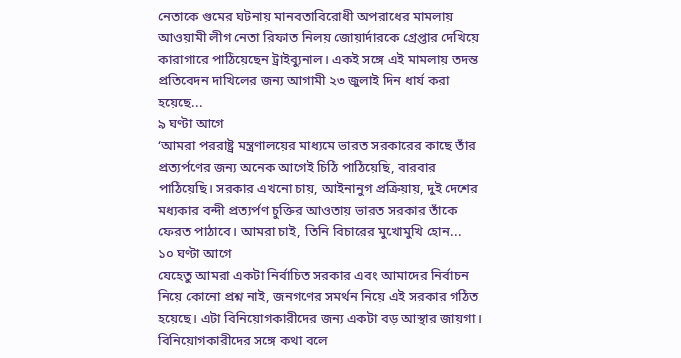নেতাকে গুমের ঘটনায় মানবতাবিরোধী অপরাধের মামলায় আওয়ামী লীগ নেতা রিফাত নিলয় জোয়ার্দারকে গ্রেপ্তার দেখিয়ে কারাগারে পাঠিয়েছেন ট্রাইব্যুনাল। একই সঙ্গে এই মামলায় তদন্ত প্রতিবেদন দাখিলের জন্য আগামী ২৩ জুলাই দিন ধার্য করা হয়েছে...
৯ ঘণ্টা আগে
‘আমরা পররাষ্ট্র মন্ত্রণালয়ের মাধ্যমে ভারত সরকারের কাছে তাঁর প্রত্যর্পণের জন্য অনেক আগেই চিঠি পাঠিয়েছি, বারবার পাঠিয়েছি। সরকার এখনো চায়, আইনানুগ প্রক্রিয়ায়, দুই দেশের মধ্যকার বন্দী প্রত্যর্পণ চুক্তির আওতায় ভারত সরকার তাঁকে ফেরত পাঠাবে। আমরা চাই, তিনি বিচারের মুখোমুখি হোন...
১০ ঘণ্টা আগে
যেহেতু আমরা একটা নির্বাচিত সরকার এবং আমাদের নির্বাচন নিয়ে কোনো প্রশ্ন নাই, জনগণের সমর্থন নিয়ে এই সরকার গঠিত হয়েছে। এটা বিনিয়োগকারীদের জন্য একটা বড় আস্থার জায়গা। বিনিয়োগকারীদের সঙ্গে কথা বলে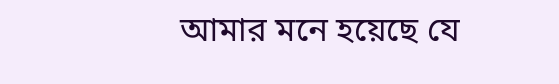আমার মনে হয়েছে যে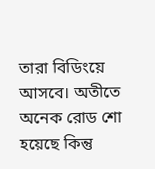তারা বিডিংয়ে আসবে। অতীতে অনেক রোড শো হয়েছে কিন্তু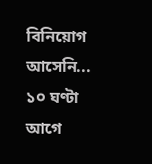বিনিয়োগ আসেনি...
১০ ঘণ্টা আগে